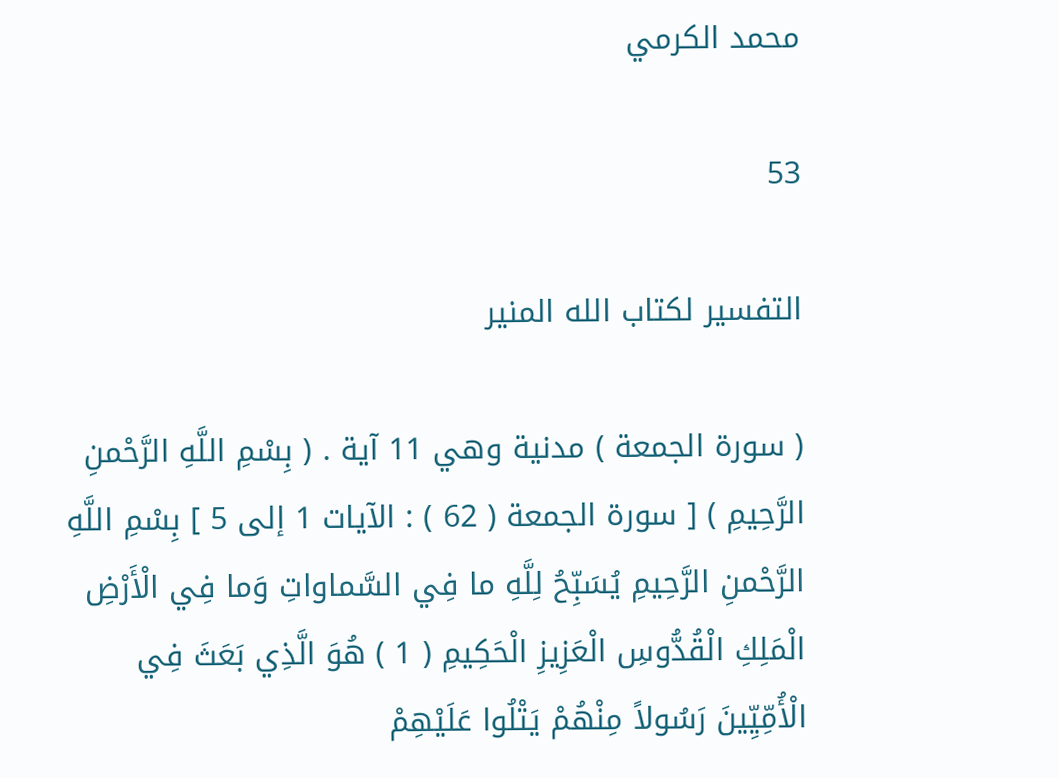محمد الكرمي

53

التفسير لكتاب الله المنير

( سورة الجمعة ) مدنية وهي 11 آية . ( بِسْمِ اللَّهِ الرَّحْمنِ الرَّحِيمِ ) [ سورة الجمعة ( 62 ) : الآيات 1 إلى 5 ] بِسْمِ اللَّهِ الرَّحْمنِ الرَّحِيمِ يُسَبِّحُ لِلَّهِ ما فِي السَّماواتِ وَما فِي الْأَرْضِ الْمَلِكِ الْقُدُّوسِ الْعَزِيزِ الْحَكِيمِ ( 1 ) هُوَ الَّذِي بَعَثَ فِي الْأُمِّيِّينَ رَسُولاً مِنْهُمْ يَتْلُوا عَلَيْهِمْ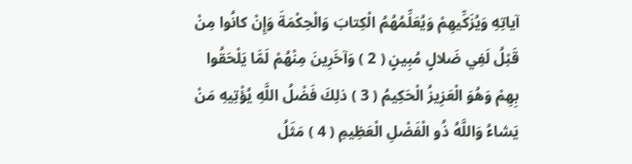آياتِهِ وَيُزَكِّيهِمْ وَيُعَلِّمُهُمُ الْكِتابَ وَالْحِكْمَةَ وَإِنْ كانُوا مِنْ قَبْلُ لَفِي ضَلالٍ مُبِينٍ ( 2 ) وَآخَرِينَ مِنْهُمْ لَمَّا يَلْحَقُوا بِهِمْ وَهُوَ الْعَزِيزُ الْحَكِيمُ ( 3 ) ذلِكَ فَضْلُ اللَّهِ يُؤْتِيهِ مَنْ يَشاءُ وَاللَّهُ ذُو الْفَضْلِ الْعَظِيمِ ( 4 ) مَثَلُ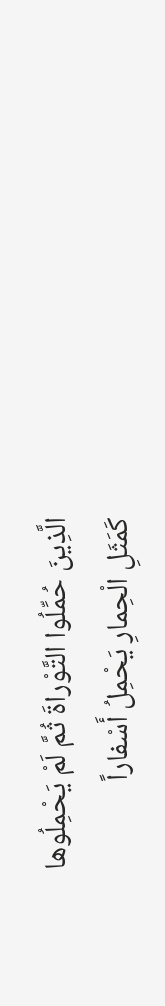الَّذِينَ حُمِّلُوا التَّوْراةَ ثُمَّ لَمْ يَحْمِلُوها كَمَثَلِ الْحِمارِ يَحْمِلُ أَسْفاراً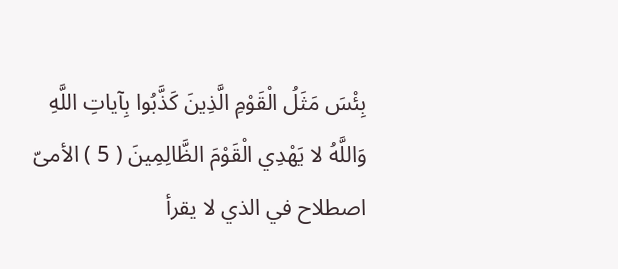بِئْسَ مَثَلُ الْقَوْمِ الَّذِينَ كَذَّبُوا بِآياتِ اللَّهِ وَاللَّهُ لا يَهْدِي الْقَوْمَ الظَّالِمِينَ ( 5 ) الأمىّ اصطلاح في الذي لا يقرأ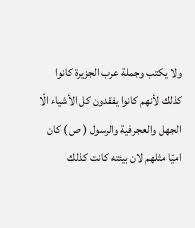ولا يكتب وجملة عرب الجزيرة كانوا كذلك لأنهم كانوا يفقدون كل الأشياء الّا الجهل والعجرفية والرسول ( ص ) كان اميّا مثلهم لان بيئته كانت كذلك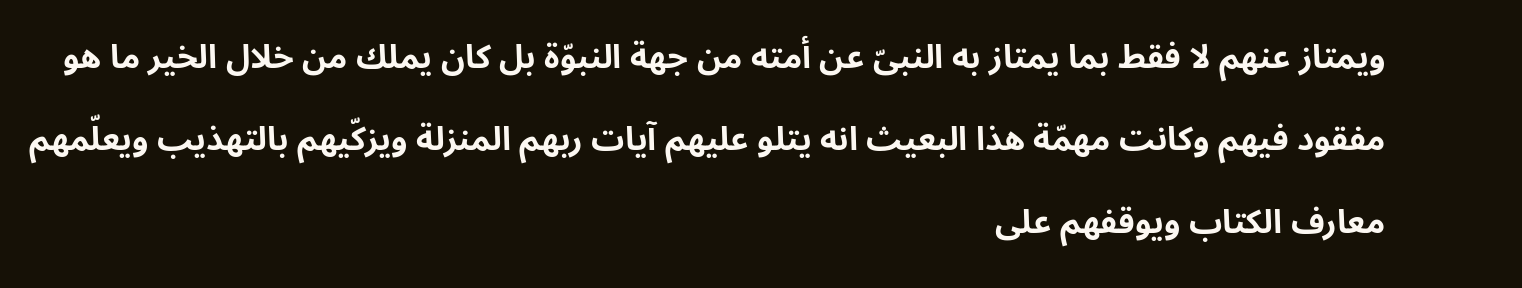ويمتاز عنهم لا فقط بما يمتاز به النبىّ عن أمته من جهة النبوّة بل كان يملك من خلال الخير ما هو مفقود فيهم وكانت مهمّة هذا البعيث انه يتلو عليهم آيات ربهم المنزلة ويزكّيهم بالتهذيب ويعلّمهم معارف الكتاب ويوقفهم على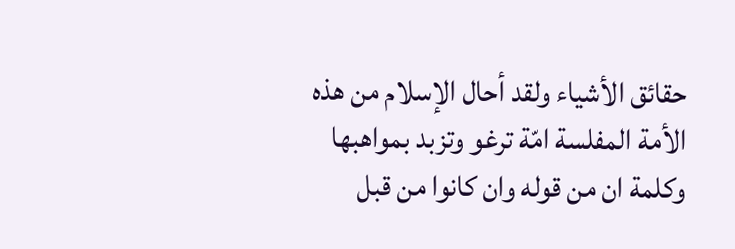حقائق الأشياء ولقد أحال الإسلام من هذه الأمة المفلسة امّة ترغو وتزبد بمواهبها وكلمة ان من قوله وان كانوا من قبل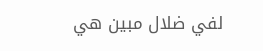لفي ضلال مبين هي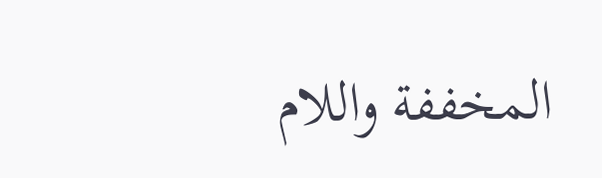المخففة واللام